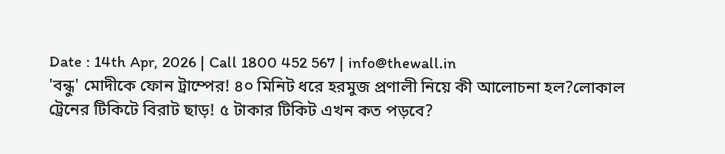Date : 14th Apr, 2026 | Call 1800 452 567 | info@thewall.in
'বন্ধু' মোদীকে ফোন ট্রাম্পের! ৪০ মিনিট ধরে হরমুজ প্রণালী নিয়ে কী আলোচনা হল?লোকাল ট্রেনের টিকিটে বিরাট ছাড়! ৫ টাকার টিকিট এখন কত পড়বে?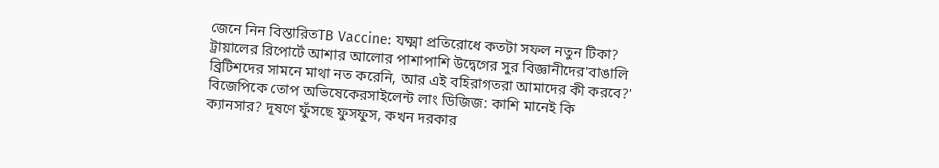জেনে নিন বিস্তারিতTB Vaccine: যক্ষ্মা প্রতিরোধে কতটা সফল নতুন টিকা? ট্রায়ালের রিপোর্টে আশার আলোর পাশাপাশি উদ্বেগের সুর বিজ্ঞানীদের'বাঙালি ব্রিটিশদের সামনে মাথা নত করেনি, আর এই বহিরাগতরা আমাদের কী করবে?' বিজেপিকে তোপ অভিষেকেরসাইলেন্ট লাং ডিজিজ: কাশি মানেই কি ক্যানসার? দূষণে ফুঁসছে ফুসফুস, কখন দরকার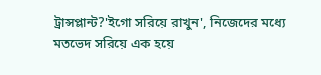ট্রান্সপ্লান্ট?'ইগো সরিয়ে রাখুন', নিজেদের মধ্যে মতভেদ সরিয়ে এক হয়ে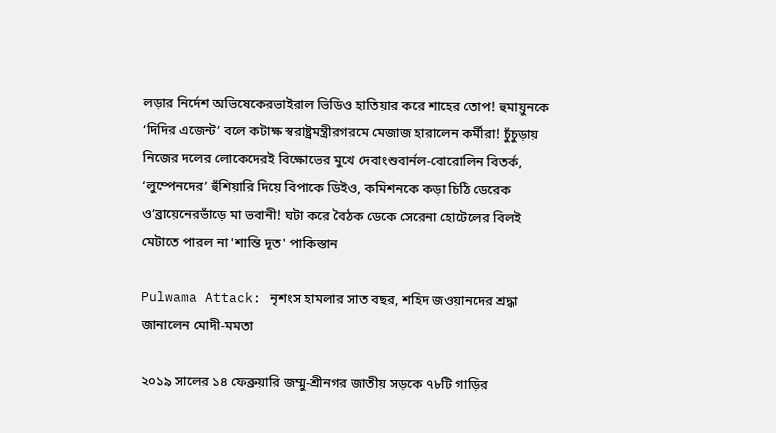লড়ার নির্দেশ অভিষেকেরভাইরাল ভিডিও হাতিয়ার করে শাহের তোপ! হুমায়ুনকে ‘দিদির এজেন্ট’ বলে কটাক্ষ স্বরাষ্ট্রমন্ত্রীরগরমে মেজাজ হারালেন কর্মীরা! চুঁচুড়ায় নিজের দলের লোকেদেরই বিক্ষোভের মুখে দেবাংশুবার্নল-বোরোলিন বিতর্ক, ‘লুম্পেনদের’ হুঁশিয়ারি দিয়ে বিপাকে ডিইও, কমিশনকে কড়া চিঠি ডেরেক ও’ব্রায়েনেরভাঁড়ে মা ভবানী! ঘটা করে বৈঠক ডেকে সেরেনা হোটেলের বিলই মেটাতে পারল না 'শান্তি দূত' পাকিস্তান

Pulwama Attack: নৃশংস হামলার সাত বছর, শহিদ জওয়ানদের শ্রদ্ধা জানালেন মোদী-মমতা

২০১৯ সালের ১৪ ফেব্রুয়ারি জম্মু-শ্রীনগর জাতীয় সড়কে ৭৮টি গাড়ির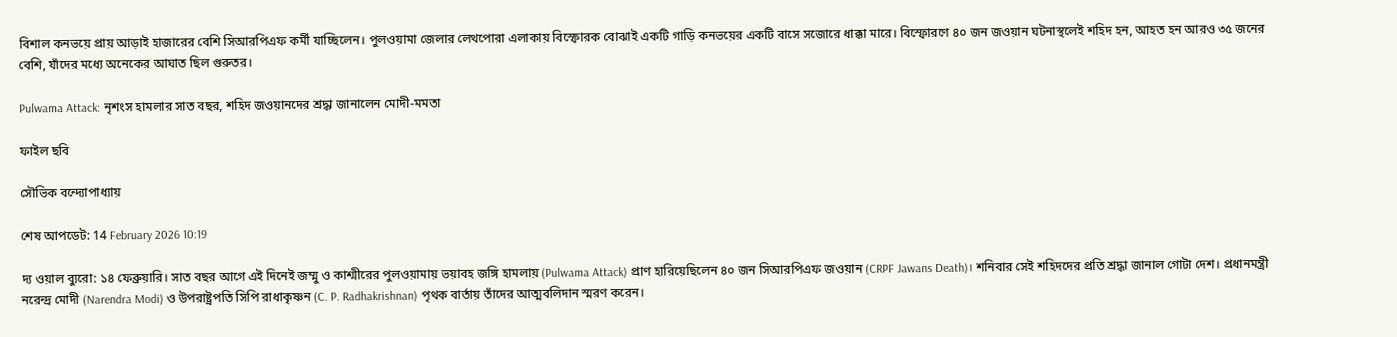বিশাল কনভয়ে প্রায় আড়াই হাজারের বেশি সিআরপিএফ কর্মী যাচ্ছিলেন। পুলওয়ামা জেলার লেথপোরা এলাকায় বিস্ফোরক বোঝাই একটি গাড়ি কনভয়ের একটি বাসে সজোরে ধাক্কা মারে। বিস্ফোরণে ৪০ জন জওয়ান ঘটনাস্থলেই শহিদ হন, আহত হন আরও ৩৫ জনের বেশি, যাঁদের মধ্যে অনেকের আঘাত ছিল গুরুতর।

Pulwama Attack: নৃশংস হামলার সাত বছর, শহিদ জওয়ানদের শ্রদ্ধা জানালেন মোদী-মমতা

ফাইল ছবি

সৌভিক বন্দ্যোপাধ্যায়

শেষ আপডেট: 14 February 2026 10:19

দ্য ওয়াল ব্যুরো: ১৪ ফেব্রুয়ারি। সাত বছর আগে এই দিনেই জম্মু ও কাশ্মীরের পুলওয়ামায় ভয়াবহ জঙ্গি হামলায় (Pulwama Attack) প্রাণ হারিয়েছিলেন ৪০ জন সিআরপিএফ জওয়ান (CRPF Jawans Death)। শনিবার সেই শহিদদের প্রতি শ্রদ্ধা জানাল গোটা দেশ। প্রধানমন্ত্রী নরেন্দ্র মোদী (Narendra Modi) ও উপরাষ্ট্রপতি সিপি রাধাকৃষ্ণন (C. P. Radhakrishnan) পৃথক বার্তায় তাঁদের আত্মবলিদান স্মরণ করেন।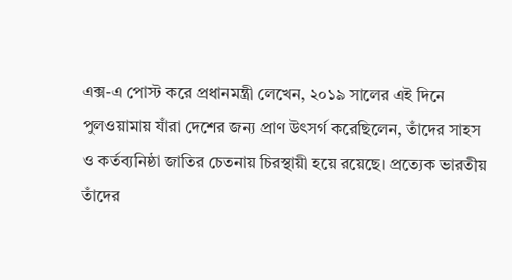এক্স-এ পোস্ট করে প্রধানমন্ত্রী লেখেন, ২০১৯ সালের এই দিনে পুলওয়ামায় যাঁরা দেশের জন্য প্রাণ উৎসর্গ করেছিলেন, তাঁদের সাহস ও কর্তব্যনিষ্ঠা জাতির চেতনায় চিরস্থায়ী হয়ে রয়েছে। প্রত্যেক ভারতীয় তাঁদের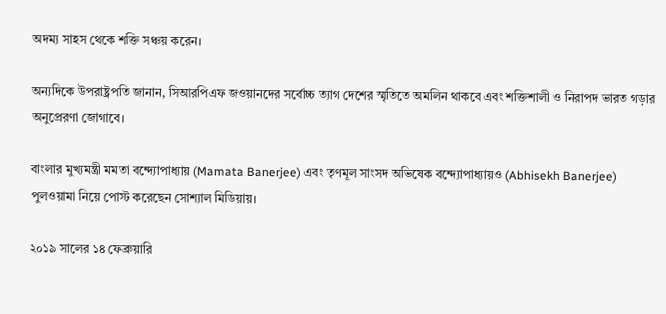অদম্য সাহস থেকে শক্তি সঞ্চয় করেন।

অন্যদিকে উপরাষ্ট্রপতি জানান, সিআরপিএফ জওয়ানদের সর্বোচ্চ ত্যাগ দেশের স্মৃতিতে অমলিন থাকবে এবং শক্তিশালী ও নিরাপদ ভারত গড়ার অনুপ্রেরণা জোগাবে।

বাংলার মুখ্যমন্ত্রী মমতা বন্দ্যোপাধ্যায় (Mamata Banerjee) এবং তৃণমূল সাংসদ অভিষেক বন্দ্যোপাধ্যায়ও (Abhisekh Banerjee) পুলওয়ামা নিয়ে পোস্ট করেছেন সোশ্যাল মিডিয়ায়।

২০১৯ সালের ১৪ ফেব্রুয়ারি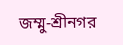জম্মু-শ্রীনগর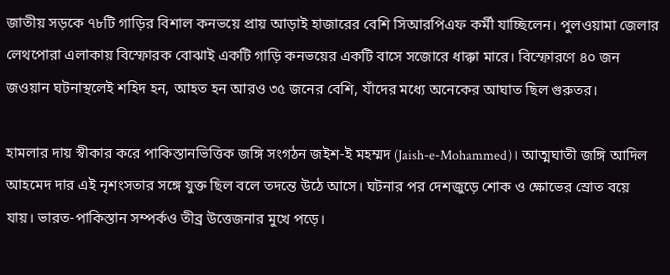জাতীয় সড়কে ৭৮টি গাড়ির বিশাল কনভয়ে প্রায় আড়াই হাজারের বেশি সিআরপিএফ কর্মী যাচ্ছিলেন। পুলওয়ামা জেলার লেথপোরা এলাকায় বিস্ফোরক বোঝাই একটি গাড়ি কনভয়ের একটি বাসে সজোরে ধাক্কা মারে। বিস্ফোরণে ৪০ জন জওয়ান ঘটনাস্থলেই শহিদ হন, আহত হন আরও ৩৫ জনের বেশি, যাঁদের মধ্যে অনেকের আঘাত ছিল গুরুতর।

হামলার দায় স্বীকার করে পাকিস্তানভিত্তিক জঙ্গি সংগঠন জইশ-ই মহম্মদ (Jaish-e-Mohammed)। আত্মঘাতী জঙ্গি আদিল আহমেদ দার এই নৃশংসতার সঙ্গে যুক্ত ছিল বলে তদন্তে উঠে আসে। ঘটনার পর দেশজুড়ে শোক ও ক্ষোভের স্রোত বয়ে যায়। ভারত-পাকিস্তান সম্পর্কও তীব্র উত্তেজনার মুখে পড়ে।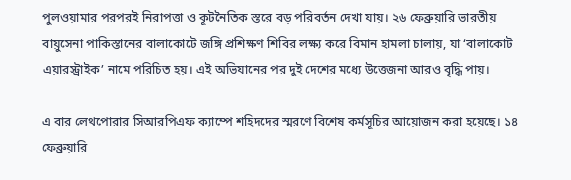পুলওয়ামার পরপরই নিরাপত্তা ও কূটনৈতিক স্তরে বড় পরিবর্তন দেখা যায়। ২৬ ফেব্রুয়ারি ভারতীয় বায়ুসেনা পাকিস্তানের বালাকোটে জঙ্গি প্রশিক্ষণ শিবির লক্ষ্য করে বিমান হামলা চালায়, যা ‘বালাকোট এয়ারস্ট্রাইক’ নামে পরিচিত হয়। এই অভিযানের পর দুই দেশের মধ্যে উত্তেজনা আরও বৃদ্ধি পায়।

এ বার লেথপোরার সিআরপিএফ ক্যাম্পে শহিদদের স্মরণে বিশেষ কর্মসূচির আয়োজন করা হয়েছে। ১৪ ফেব্রুয়ারি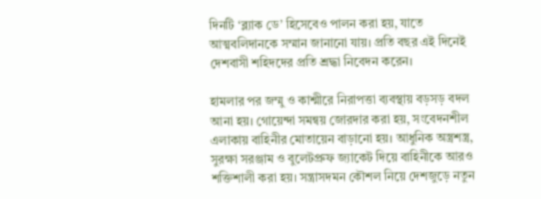দিনটি ‘ব্ল্যাক ডে’ হিসেবেও পালন করা হয়, যাতে আত্মবলিদানকে সম্মান জানানো যায়। প্রতি বছর এই দিনেই দেশবাসী শহিদদের প্রতি শ্রদ্ধা নিবেদন করেন।

হামলার পর জম্মু ও কাশ্মীরে নিরাপত্তা ব্যবস্থায় বড়সড় বদল আনা হয়। গোয়েন্দা সমন্বয় জোরদার করা হয়, সংবেদনশীল এলাকায় বাহিনীর মোতায়েন বাড়ানো হয়। আধুনিক অস্ত্রশস্ত্র, সুরক্ষা সরঞ্জাম ও বুলেটপ্রুফ জ্যাকেট দিয়ে বাহিনীকে আরও শক্তিশালী করা হয়। সন্ত্রাসদমন কৌশল নিয়ে দেশজুড়ে নতুন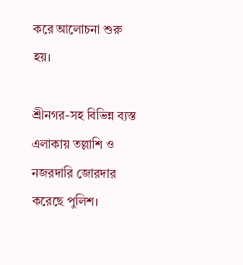করে আলোচনা শুরু হয়।

শ্রীনগর-সহ বিভিন্ন ব্যস্ত এলাকায় তল্লাশি ও নজরদারি জোরদার করেছে পুলিশ।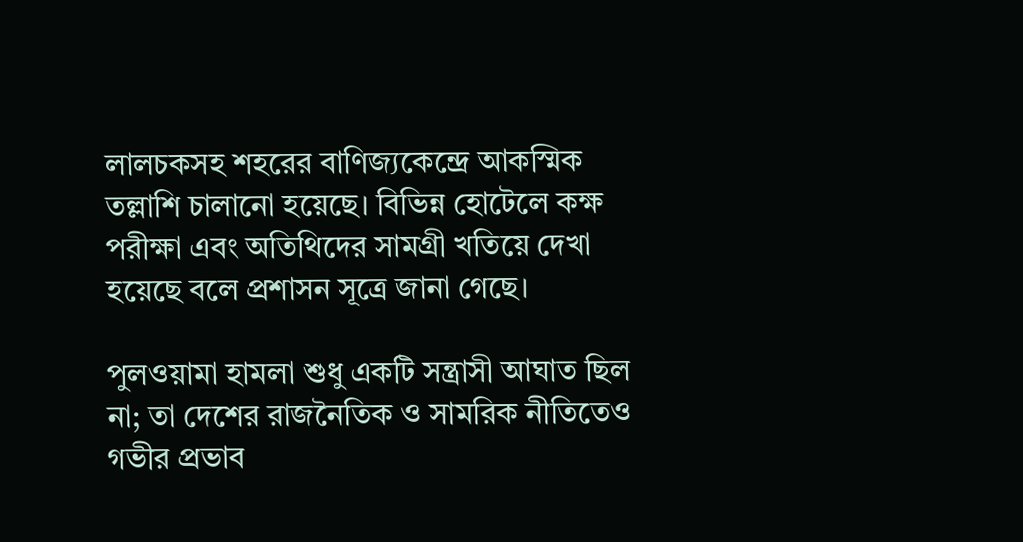লালচকসহ শহরের বাণিজ্যকেন্দ্রে আকস্মিক তল্লাশি চালানো হয়েছে। বিভিন্ন হোটেলে কক্ষ পরীক্ষা এবং অতিথিদের সামগ্রী খতিয়ে দেখা হয়েছে বলে প্রশাসন সূত্রে জানা গেছে।

পুলওয়ামা হামলা শুধু একটি সন্ত্রাসী আঘাত ছিল না; তা দেশের রাজনৈতিক ও সামরিক নীতিতেও গভীর প্রভাব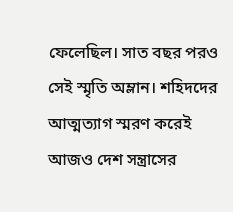ফেলেছিল। সাত বছর পরও সেই স্মৃতি অম্লান। শহিদদের আত্মত্যাগ স্মরণ করেই আজও দেশ সন্ত্রাসের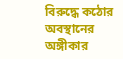বিরুদ্ধে কঠোর অবস্থানের অঙ্গীকার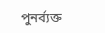পুনর্ব্যক্ত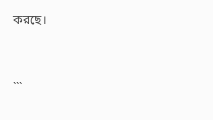করছে।


```